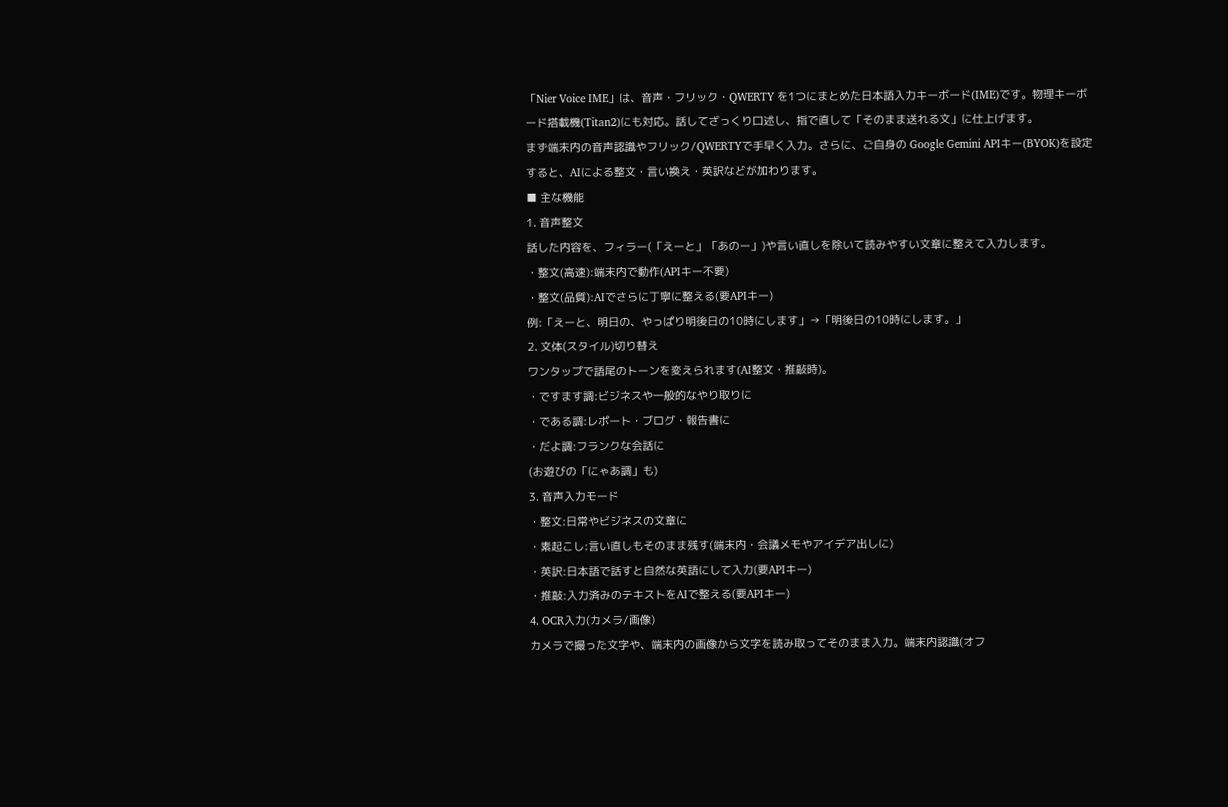「Nier Voice IME」は、音声・フリック・QWERTY を1つにまとめた日本語入力キーボード(IME)です。物理キーボード搭載機(Titan2)にも対応。話してざっくり口述し、指で直して「そのまま送れる文」に仕上げます。
まず端末内の音声認識やフリック/QWERTYで手早く入力。さらに、ご自身の Google Gemini APIキー(BYOK)を設定すると、AIによる整文・言い換え・英訳などが加わります。
■ 主な機能
1. 音声整文
話した内容を、フィラー(「えーと」「あのー」)や言い直しを除いて読みやすい文章に整えて入力します。
・整文(高速):端末内で動作(APIキー不要)
・整文(品質):AIでさらに丁寧に整える(要APIキー)
例:「えーと、明日の、やっぱり明後日の10時にします」→「明後日の10時にします。」
2. 文体(スタイル)切り替え
ワンタップで語尾のトーンを変えられます(AI整文・推敲時)。
・ですます調:ビジネスや一般的なやり取りに
・である調:レポート・ブログ・報告書に
・だよ調:フランクな会話に
(お遊びの「にゃあ調」も)
3. 音声入力モード
・整文:日常やビジネスの文章に
・素起こし:言い直しもそのまま残す(端末内・会議メモやアイデア出しに)
・英訳:日本語で話すと自然な英語にして入力(要APIキー)
・推敲:入力済みのテキストをAIで整える(要APIキー)
4. OCR入力(カメラ/画像)
カメラで撮った文字や、端末内の画像から文字を読み取ってそのまま入力。端末内認識(オフ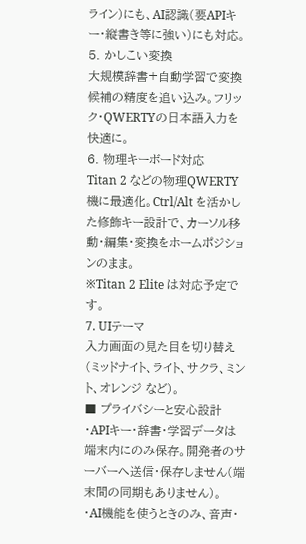ライン)にも、AI認識(要APIキー・縦書き等に強い)にも対応。
5. かしこい変換
大規模辞書+自動学習で変換候補の精度を追い込み。フリック・QWERTYの日本語入力を快適に。
6. 物理キーボード対応
Titan 2 などの物理QWERTY機に最適化。Ctrl/Alt を活かした修飾キー設計で、カーソル移動・編集・変換をホームポジションのまま。
※Titan 2 Elite は対応予定です。
7. UIテーマ
入力画面の見た目を切り替え(ミッドナイト、ライト、サクラ、ミント、オレンジ など)。
■ プライバシーと安心設計
・APIキー・辞書・学習データは端末内にのみ保存。開発者のサーバーへ送信・保存しません(端末間の同期もありません)。
・AI機能を使うときのみ、音声・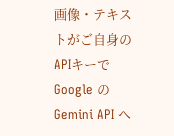画像・テキストがご自身のAPIキーで Google の Gemini API へ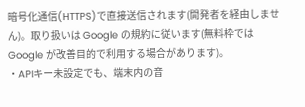暗号化通信(HTTPS)で直接送信されます(開発者を経由しません)。取り扱いは Google の規約に従います(無料枠では Google が改善目的で利用する場合があります)。
・APIキー未設定でも、端末内の音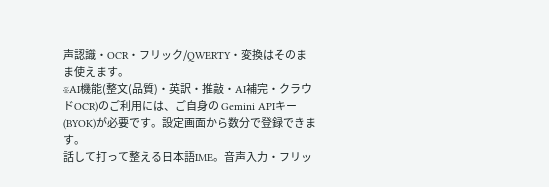声認識・OCR・フリック/QWERTY・変換はそのまま使えます。
※AI機能(整文(品質)・英訳・推敲・AI補完・クラウドOCR)のご利用には、ご自身の Gemini APIキー(BYOK)が必要です。設定画面から数分で登録できます。
話して打って整える日本語IME。音声入力・フリッ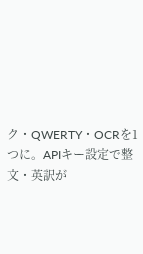ク・QWERTY・OCRを1つに。APIキー設定で整文・英訳が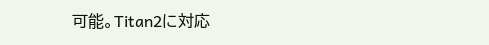可能。Titan2に対応